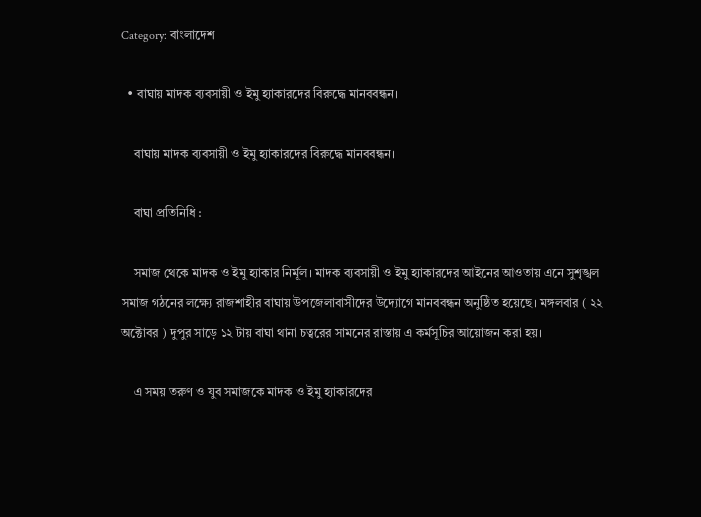Category: বাংলাদেশ

  • বাঘায় মাদক ব্যবসায়ী ও ইমু হ্যাকারদের বিরুদ্ধে মানববন্ধন।

    বাঘায় মাদক ব্যবসায়ী ও ইমু হ্যাকারদের বিরুদ্ধে মানববন্ধন।

    বাঘা প্রতিনিধি :

    সমাজ থেকে মাদক ও ইমু হ্যাকার নির্মূল। মাদক ব্যবসায়ী ও ইমু হ্যাকারদের আইনের আওতায় এনে সুশৃঙ্খল সমাজ গঠনের লক্ষ্যে রাজশাহীর বাঘায় উপজেলাবাসীদের উদ্যোগে মানববন্ধন অনুষ্ঠিত হয়েছে। মঙ্গলবার ( ২২ অক্টোবর ) দুপুর সাড়ে ১২ টায় বাঘা থানা চত্বরের সামনের রাস্তায় এ কর্মসূচির আয়োজন করা হয়।

    এ সময় তরুণ ও যুব সমাজকে মাদক ও ইমু হ্যাকারদের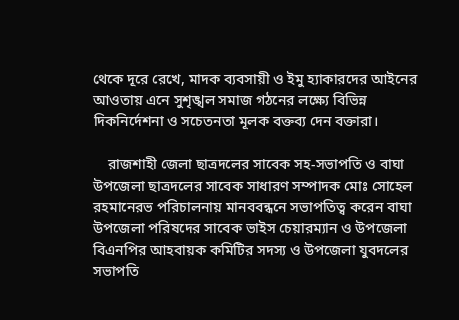থেকে দূরে রেখে, মাদক ব্যবসায়ী ও ইমু হ্যাকারদের আইনের আওতায় এনে সুশৃঙ্খল সমাজ গঠনের লক্ষ্যে বিভিন্ন দিকনির্দেশনা ও সচেতনতা মূলক বক্তব্য দেন বক্তারা।

    রাজশাহী জেলা ছাত্রদলের সাবেক সহ-সভাপতি ও বাঘা উপজেলা ছাত্রদলের সাবেক সাধারণ সম্পাদক মোঃ সোহেল রহমানেরভ পরিচালনায় মানববন্ধনে সভাপতিত্ব করেন বাঘা উপজেলা পরিষদের সাবেক ভাইস চেয়ারম্যান ও উপজেলা বিএনপির আহবায়ক কমিটির সদস্য ও উপজেলা যুবদলের সভাপতি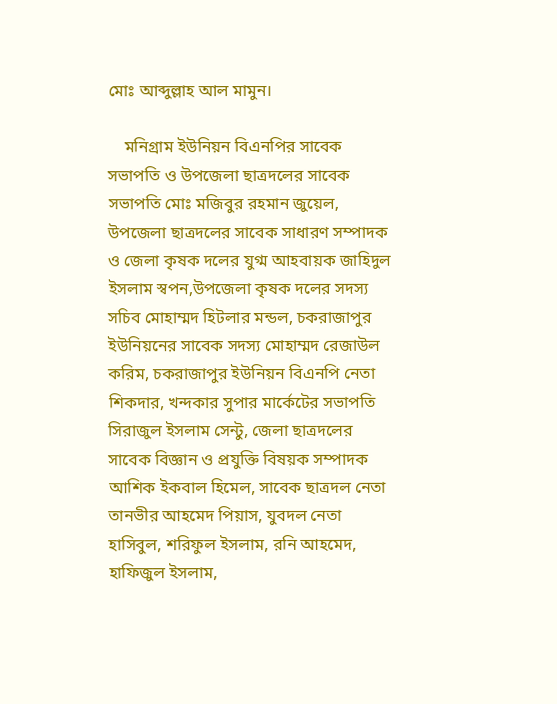মোঃ আব্দুল্লাহ আল মামুন।

    মনিগ্রাম ইউনিয়ন বিএনপির সাবেক সভাপতি ও উপজেলা ছাত্রদলের সাবেক সভাপতি মোঃ মজিবুর রহমান জুয়েল, উপজেলা ছাত্রদলের সাবেক সাধারণ সম্পাদক ও জেলা কৃষক দলের যুগ্ম আহবায়ক জাহিদুল ইসলাম স্বপন,উপজেলা কৃষক দলের সদস্য সচিব মোহাম্মদ হিটলার মন্ডল, চকরাজাপুর ইউনিয়নের সাবেক সদস্য মোহাম্মদ রেজাউল করিম, চকরাজাপুর ইউনিয়ন বিএনপি নেতা শিকদার, খন্দকার সুপার মার্কেটের সভাপতি সিরাজুল ইসলাম সেন্টু, জেলা ছাত্রদলের সাবেক বিজ্ঞান ও প্রযুক্তি বিষয়ক সম্পাদক আশিক ইকবাল হিমেল, সাবেক ছাত্রদল নেতা তানভীর আহমেদ পিয়াস, যুবদল নেতা হাসিবুল, শরিফুল ইসলাম, রনি আহমেদ, হাফিজুল ইসলাম,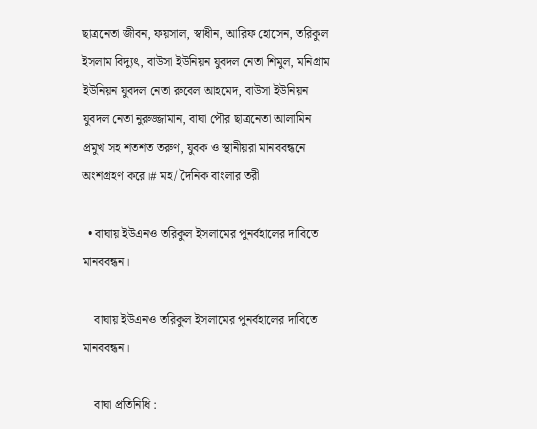ছাত্রনেতা জীবন, ফয়সাল, স্বাধীন, আরিফ হোসেন, তরিকুল ইসলাম বিদ্যুৎ, বাউসা ইউনিয়ন যুবদল নেতা শিমুল, মনিগ্রাম ইউনিয়ন যুবদল নেতা রুবেল আহমেদ, বাউসা ইউনিয়ন যুবদল নেতা নুরুজ্জামান, বাঘা পৌর ছাত্রনেতা আলামিন প্রমুখ সহ শতশত তরুণ, যুবক ও স্থানীয়রা মানববন্ধনে অংশগ্রহণ করে।# মহ/ দৈনিক বাংলার তরী

  • বাঘায় ইউএনও তরিকুল ইসলামের পুনর্বহালের দাবিতে মানববন্ধন।

    বাঘায় ইউএনও তরিকুল ইসলামের পুনর্বহালের দাবিতে মানববন্ধন।

    বাঘা প্রতিনিধি :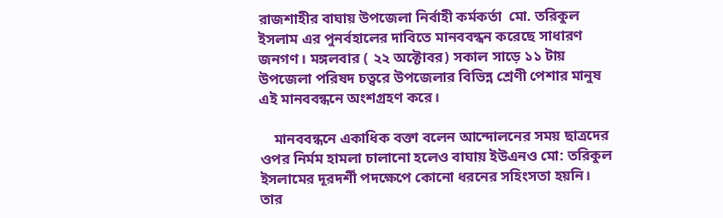রাজশাহীর বাঘায় উপজেলা নির্বাহী কর্মকর্তা  মো. তরিকুল ইসলাম এর পুনর্বহালের দাবিতে মানববন্ধন করেছে সাধারণ জনগণ। মঙ্গলবার ( ২২ অক্টোবর) সকাল সাড়ে ১১ টায় উপজেলা পরিষদ চত্বরে উপজেলার বিভিন্ন শ্রেণী পেশার মানুষ এই মানববন্ধনে অংশগ্রহণ করে।

    মানববন্ধনে একাধিক বক্তা বলেন আন্দোলনের সময় ছাত্রদের ওপর নির্মম হামলা চালানো হলেও বাঘায় ইউএনও মো: তরিকুল ইসলামের দূরদর্শী পদক্ষেপে কোনো ধরনের সহিংসতা হয়নি। তার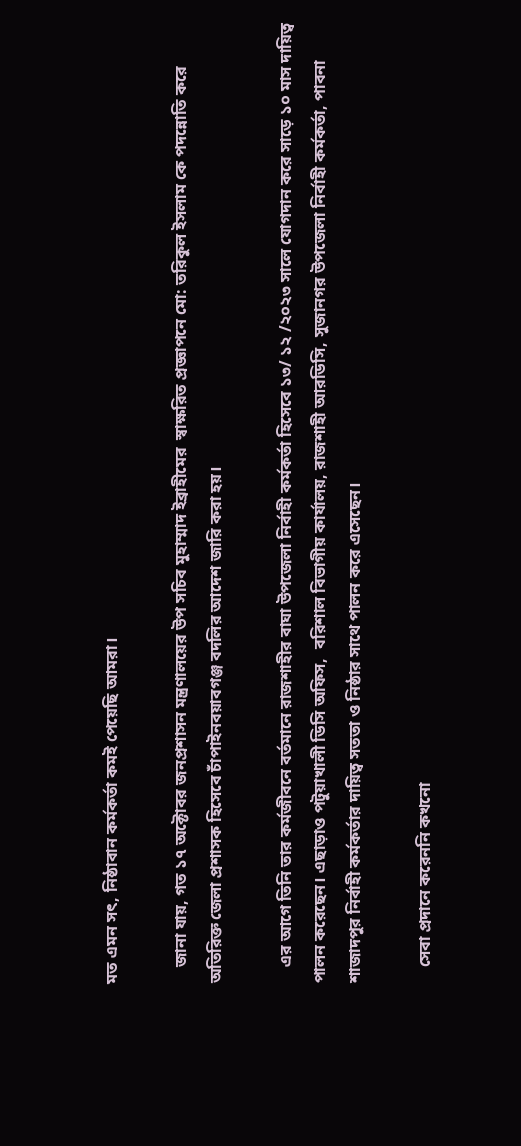মত এমন সৎ, নিষ্ঠাবান কর্মকর্তা কমই পেয়েছি আমরা।

    জানা যায়, গত ১৭ অক্টোবর জনপ্রশাসন মন্ত্রণালয়ের উপ সচিব মুহাম্মাদ ইব্রাহীমের  স্বাক্ষরিত প্রজ্ঞাপনে মো: তরিকুল ইসলাম কে পদন্নোতি করে অতিরিক্ত জেলা প্রশাসক হিসেবে চাঁপাইনবয়াবগঞ্জ বদলির আদেশ জারি করা হয়।

    এর আগে তিনি তার কর্মজীবনে বর্তমানে রাজশাহীর বাঘা উপজেলা নির্বাহী কর্মকর্তা হিসেবে ১৩/ ১২ /২০২৩ সালে যোগদান করে সাড়ে ১০ মাস দায়িত্ব পালন করেছেন। এছাড়াও পটুয়াখালী ডিসি অফিস,  বরিশাল বিভাগীয় কার্যালয়, রাজশাহী আরডিসি, সুজানগর উপজেলা নির্বাহী কর্মকর্তা, পাবনা শাজাদপুর নির্বাহী কর্মকর্তার দায়িত্ব সততা ও নিষ্ঠার সাথে পালন করে এসেছেন।

    সেবা প্রদানে করেননি কখনো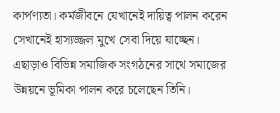কার্পণ্যতা। কর্মজীবনে যেখানেই দায়িত্ব পালন করেন সেখানেই হাস্যজ্জল মুখে সেবা দিয়ে যাচ্ছেন। এছাড়াও বিভিন্ন সমাজিক সংগঠনের সাথে সমাজের উন্নয়নে ভূমিকা পালন করে চলেছেন তিনি।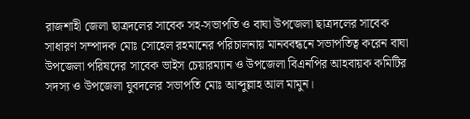রাজশাহী জেলা ছাত্রদলের সাবেক সহ-সভাপতি ও বাঘা উপজেলা ছাত্রদলের সাবেক সাধারণ সম্পাদক মোঃ সোহেল রহমানের পরিচালনায় মানববন্ধনে সভাপতিত্ব করেন বাঘা উপজেলা পরিষদের সাবেক ভাইস চেয়ারম্যান ও উপজেলা বিএনপির আহবায়ক কমিটির সদস্য ও উপজেলা যুবদলের সভাপতি মোঃ আব্দুল্লাহ আল মামুন।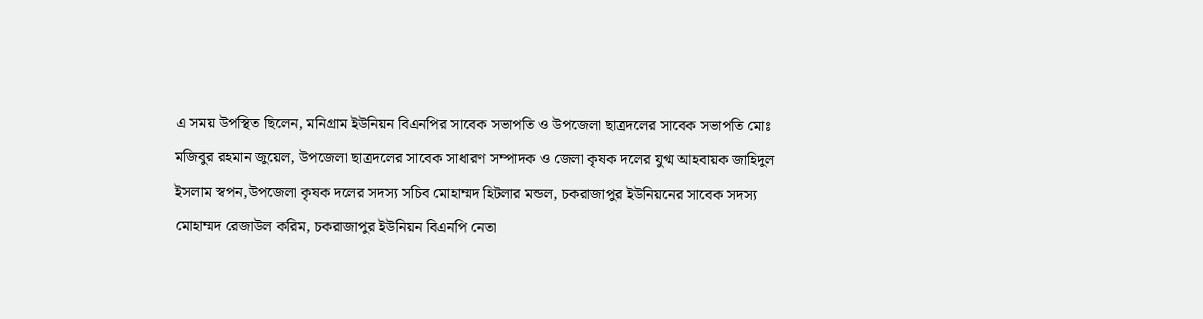এ সময় উপস্থিত ছিলেন, মনিগ্রাম ইউনিয়ন বিএনপির সাবেক সভাপতি ও উপজেলা ছাত্রদলের সাবেক সভাপতি মোঃ মজিবুর রহমান জুয়েল, উপজেলা ছাত্রদলের সাবেক সাধারণ সম্পাদক ও জেলা কৃষক দলের যুগ্ম আহবায়ক জাহিদুল ইসলাম স্বপন,উপজেলা কৃষক দলের সদস্য সচিব মোহাম্মদ হিটলার মন্ডল, চকরাজাপুর ইউনিয়নের সাবেক সদস্য মোহাম্মদ রেজাউল করিম, চকরাজাপুর ইউনিয়ন বিএনপি নেতা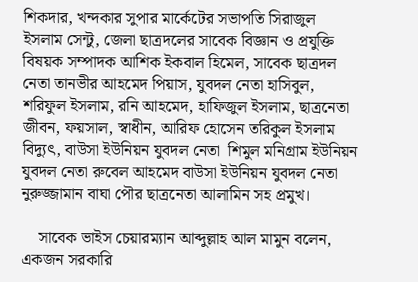শিকদার, খন্দকার সুপার মার্কেটের সভাপতি সিরাজুল ইসলাম সেন্টু, জেলা ছাত্রদলের সাবেক বিজ্ঞান ও প্রযুক্তি বিষয়ক সম্পাদক আশিক ইকবাল হিমেল, সাবেক ছাত্রদল নেতা তানভীর আহমেদ পিয়াস, যুবদল নেতা হাসিবুল, শরিফুল ইসলাম, রনি আহমেদ, হাফিজুল ইসলাম, ছাত্রনেতা জীবন, ফয়সাল, স্বাধীন, আরিফ হোসেন তরিকুল ইসলাম বিদ্যুৎ, বাউসা ইউনিয়ন যুবদল নেতা  শিমুল মনিগ্রাম ইউনিয়ন যুবদল নেতা রুবেল আহমেদ বাউসা ইউনিয়ন যুবদল নেতা নুরুজ্জামান বাঘা পৌর ছাত্রনেতা আলামিন সহ প্রমুখ।

    সাবেক ভাইস চেয়ারম্যান আব্দুল্লাহ আল মামুন বলেন, একজন সরকারি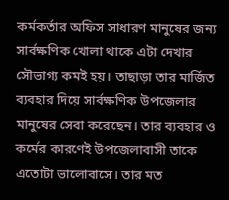কর্মকর্তার অফিস সাধারণ মানুষের জন্য সার্বক্ষণিক খোলা থাকে এটা দেখার সৌভাগ্য কমই হয়। তাছাড়া তার মার্জিত ব্যবহার দিয়ে সার্বক্ষণিক উপজেলার মানুষের সেবা করেছেন। তার ব্যবহার ও কর্মের কারণেই উপজেলাবাসী তাকে এতোটা ভালোবাসে। তার মত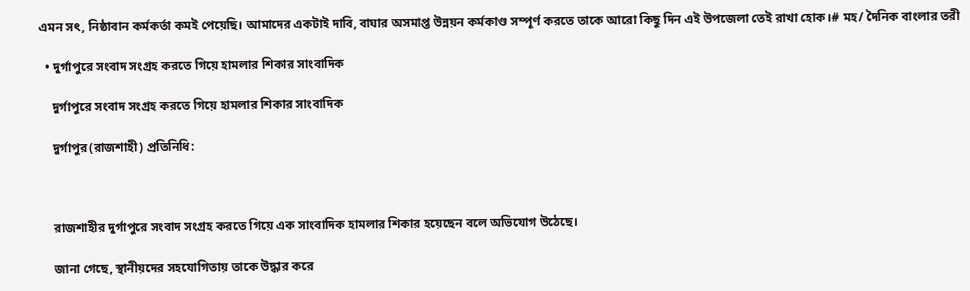এমন সৎ, নিষ্ঠাবান কর্মকর্তা কমই পেয়েছি। আমাদের একটাই দাবি, বাঘার অসমাপ্ত উন্নয়ন কর্মকাণ্ড সম্পূর্ণ করতে তাকে আরো কিছু দিন এই উপজেলা তেই রাখা হোক।# মহ/ দৈনিক বাংলার তরী

  • দুর্গাপুরে সংবাদ সংগ্রহ করতে গিয়ে হামলার শিকার সাংবাদিক

    দুর্গাপুরে সংবাদ সংগ্রহ করতে গিয়ে হামলার শিকার সাংবাদিক

    দুর্গাপুর(রাজশাহী) প্রতিনিধি:



    রাজশাহীর দুর্গাপুরে সংবাদ সংগ্রহ করতে গিয়ে এক সাংবাদিক হামলার শিকার হয়েছেন বলে অভিযোগ উঠেছে।

    জানা গেছে, স্থানীয়দের সহযোগিতায় তাকে উদ্ধার করে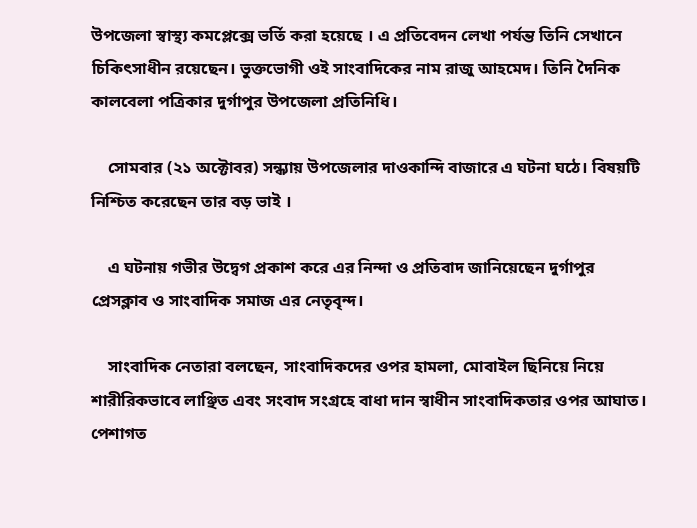উপজেলা স্বাস্থ্য কমপ্লেক্সে ভর্তি করা হয়েছে । এ প্রতিবেদন লেখা পর্যন্ত তিনি সেখানে চিকিৎসাধীন রয়েছেন। ভুক্তভোগী ওই সাংবাদিকের নাম রাজু আহমেদ। তিনি দৈনিক কালবেলা পত্রিকার দুর্গাপুর উপজেলা প্রতিনিধি।

    সোমবার (২১ অক্টোবর) সন্ধ্যায় উপজেলার দাওকান্দি বাজারে এ ঘটনা ঘঠে। বিষয়টি নিশ্চিত করেছেন তার বড় ভাই ।

    এ ঘটনায় গভীর উদ্বেগ প্রকাশ করে এর নিন্দা ও প্রতিবাদ জানিয়েছেন দুর্গাপুর প্রেসক্লাব ও সাংবাদিক সমাজ এর নেতৃবৃন্দ।

    সাংবাদিক নেতারা বলছেন, সাংবাদিকদের ওপর হামলা, মোবাইল ছিনিয়ে নিয়ে শারীরিকভাবে লাঞ্ছিত এবং সংবাদ সংগ্রহে বাধা দান স্বাধীন সাংবাদিকতার ওপর আঘাত। পেশাগত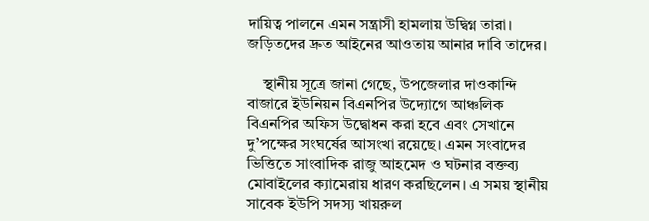দায়িত্ব পালনে এমন সন্ত্রাসী হামলায় উদ্বিগ্ন তারা। জড়িতদের দ্রুত আইনের আওতায় আনার দাবি তাদের।

    স্থানীয় সূত্রে জানা গেছে, উপজেলার দাওকান্দি বাজারে ইউনিয়ন বিএনপির উদ্যোগে আঞ্চলিক বিএনপির অফিস উদ্বোধন করা হবে এবং সেখানে দু’পক্ষের সংঘর্ষের আসংখা রয়েছে। এমন সংবাদের ভিত্তিতে সাংবাদিক রাজু আহমেদ ও ঘটনার বক্তব্য মোবাইলের ক্যামেরায় ধারণ করছিলেন। এ সময় স্থানীয় সাবেক ইউপি সদস্য খায়রুল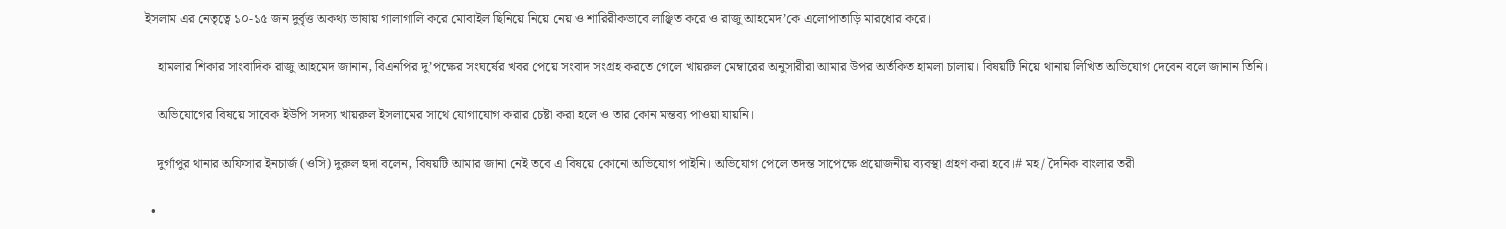ইসলাম এর নেতৃত্বে ১০-১৫ জন দুর্বৃত্ত অকথ্য ভাষায় গালাগালি করে মোবাইল ছিনিয়ে নিয়ে নেয় ও শারিরীকভাবে লাঞ্ছিত করে ও রাজু আহমেদ’কে এলোপাতাড়ি মারধোর করে।

    হামলার শিকার সাংবাদিক রাজু আহমেদ জানান, বিএনপির দু’পক্ষের সংঘর্ষের খবর পেয়ে সংবাদ সংগ্রহ করতে গেলে খায়রুল মেম্বারের অনুসারীরা আমার উপর অর্তকিত হামলা চালায়। বিষয়টি নিয়ে থানায় লিখিত অভিযোগ দেবেন বলে জানান তিনি।

    অভিযোগের বিষয়ে সাবেক ইউপি সদস্য খায়রুল ইসলামের সাথে যোগাযোগ করার চেষ্টা করা হলে ও তার কোন মন্তব্য পাওয়া যায়নি।

    দুর্গাপুর থানার অফিসার ইনচার্জ (ওসি) দুরুল হুদা বলেন, বিষয়টি আমার জানা নেই তবে এ বিষয়ে কোনো অভিযোগ পাইনি। অভিযোগ পেলে তদন্ত সাপেক্ষে প্রয়োজনীয় ব্যবস্থা গ্রহণ করা হবে।# মহ/ দৈনিক বাংলার তরী

  •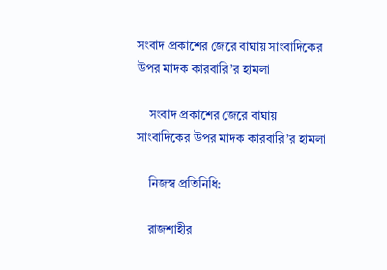সংবাদ প্রকাশের জেরে বাঘায় সাংবাদিকের উপর মাদক কারবারি’র হামলা

    সংবাদ প্রকাশের জেরে বাঘায় সাংবাদিকের উপর মাদক কারবারি’র হামলা

    নিজস্ব প্রতিনিধি:

    রাজশাহীর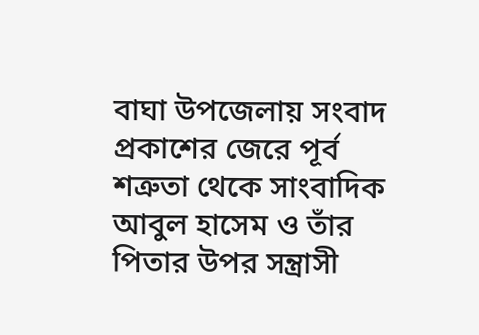বাঘা উপজেলায় সংবাদ প্রকাশের জেরে পূর্ব শত্রুতা থেকে সাংবাদিক আবুল হাসেম ও তাঁর পিতার উপর সন্ত্রাসী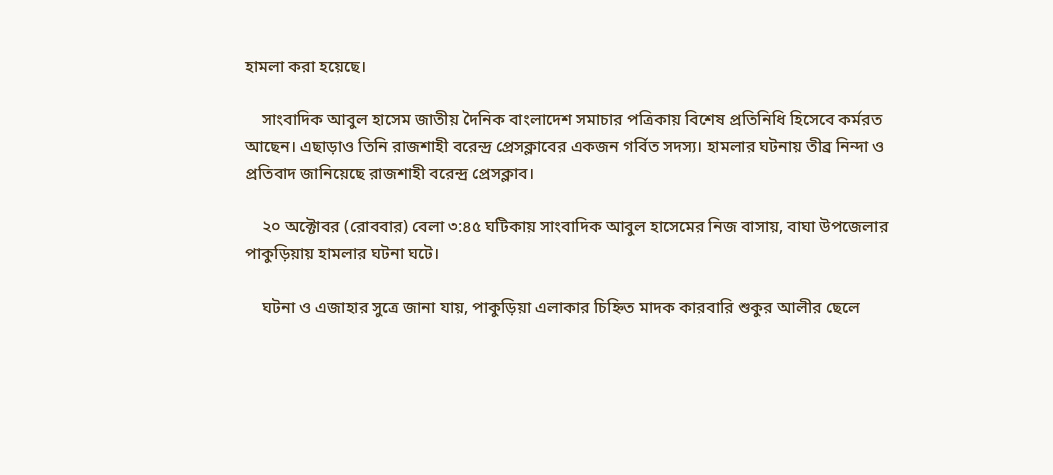হামলা করা হয়েছে।

    সাংবাদিক আবুল হাসেম জাতীয় দৈনিক বাংলাদেশ সমাচার পত্রিকায় বিশেষ প্রতিনিধি হিসেবে কর্মরত আছেন। এছাড়াও তিনি রাজশাহী বরেন্দ্র প্রেসক্লাবের একজন গর্বিত সদস্য। হামলার ঘটনায় তীব্র নিন্দা ও প্রতিবাদ জানিয়েছে রাজশাহী বরেন্দ্র প্রেসক্লাব।

    ২০ অক্টোবর (রোববার) বেলা ৩:৪৫ ঘটিকায় সাংবাদিক আবুল হাসেমের নিজ বাসায়, বাঘা উপজেলার পাকুড়িয়ায় হামলার ঘটনা ঘটে।

    ঘটনা ও এজাহার সুত্রে জানা যায়, পাকুড়িয়া এলাকার চিহ্নিত মাদক কারবারি শুকুর আলীর ছেলে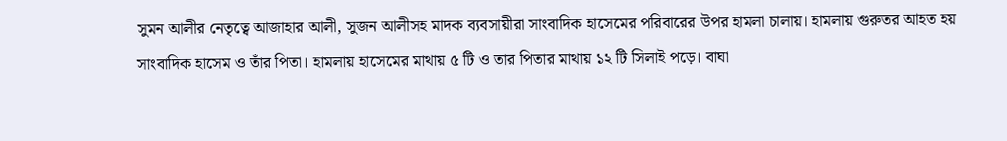সুমন আলীর নেতৃত্বে আজাহার আলী, সুজন আলীসহ মাদক ব্যবসায়ীরা সাংবাদিক হাসেমের পরিবারের উপর হামলা চালায়। হামলায় গুরুতর আহত হয় সাংবাদিক হাসেম ও তাঁর পিতা। হামলায় হাসেমের মাথায় ৫ টি ও তার পিতার মাথায় ১২ টি সিলাই পড়ে। বাঘা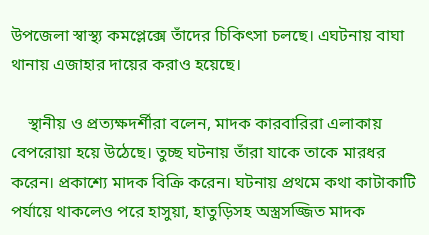উপজেলা স্বাস্থ্য কমপ্লেক্সে তাঁদের চিকিৎসা চলছে। এঘটনায় বাঘা থানায় এজাহার দায়ের করাও হয়েছে।

    স্থানীয় ও প্রত্যক্ষদর্শীরা বলেন, মাদক কারবারিরা এলাকায় বেপরোয়া হয়ে উঠেছে। তুচ্ছ ঘটনায় তাঁরা যাকে তাকে মারধর করেন। প্রকাশ্যে মাদক বিক্রি করেন। ঘটনায় প্রথমে কথা কাটাকাটি পর্যায়ে থাকলেও পরে হাসুয়া, হাতুড়িসহ অস্ত্রসজ্জিত মাদক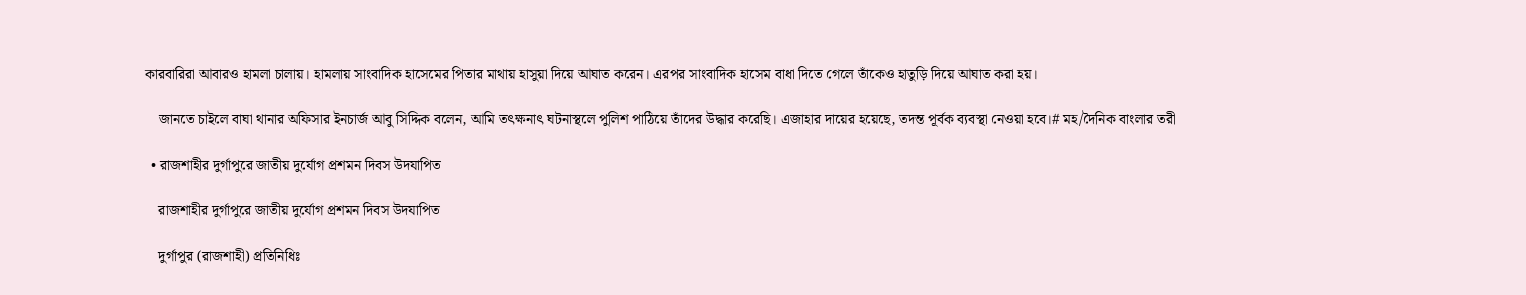কারবারিরা আবারও হামলা চালায়। হামলায় সাংবাদিক হাসেমের পিতার মাথায় হাসুয়া দিয়ে আঘাত করেন। এরপর সাংবাদিক হাসেম বাধা দিতে গেলে তাঁকেও হাতুড়ি দিয়ে আঘাত করা হয়।

    জানতে চাইলে বাঘা থানার অফিসার ইনচার্জ আবু সিদ্দিক বলেন, আমি তৎক্ষনাৎ ঘটনাস্থলে পুলিশ পাঠিয়ে তাঁদের উদ্ধার করেছি। এজাহার দায়ের হয়েছে, তদন্ত পূর্বক ব্যবস্থা নেওয়া হবে।# মহ/দৈনিক বাংলার তরী

  • রাজশাহীর দুর্গাপুরে জাতীয় দুর্যোগ প্রশমন দিবস উদযাপিত

    রাজশাহীর দুর্গাপুরে জাতীয় দুর্যোগ প্রশমন দিবস উদযাপিত

    দুর্গাপুর (রাজশাহী) প্রতিনিধিঃ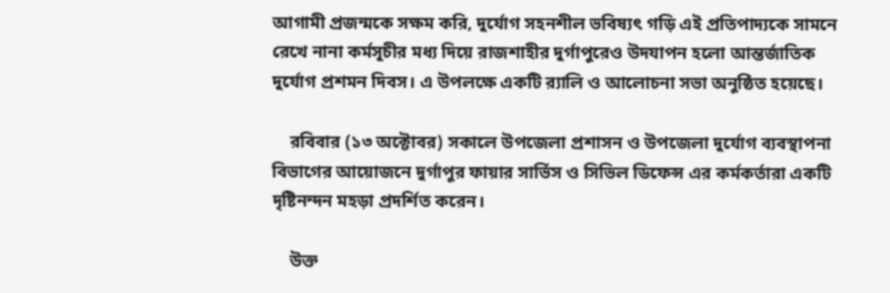আগামী প্রজন্মকে সক্ষম করি, দুর্যোগ সহনশীল ভবিষ্যৎ গড়ি এই প্রতিপাদ্যকে সামনে রেখে নানা কর্মসূচীর মধ্য দিয়ে রাজশাহীর দুর্গাপুরেও উদযাপন হলো আন্তর্জাতিক দুর্যোগ প্রশমন দিবস। এ উপলক্ষে একটি র‌্যালি ও আলোচনা সভা অনুষ্ঠিত হয়েছে।

    রবিবার (১৩ অক্টোবর) সকালে উপজেলা প্রশাসন ও উপজেলা দুর্যোগ ব্যবস্থাপনা বিভাগের আয়োজনে দুর্গাপুর ফায়ার সার্ভিস ও সিভিল ডিফেন্স এর কর্মকর্তারা একটি দৃষ্টিনন্দন মহড়া প্রদর্শিত করেন।

    উক্ত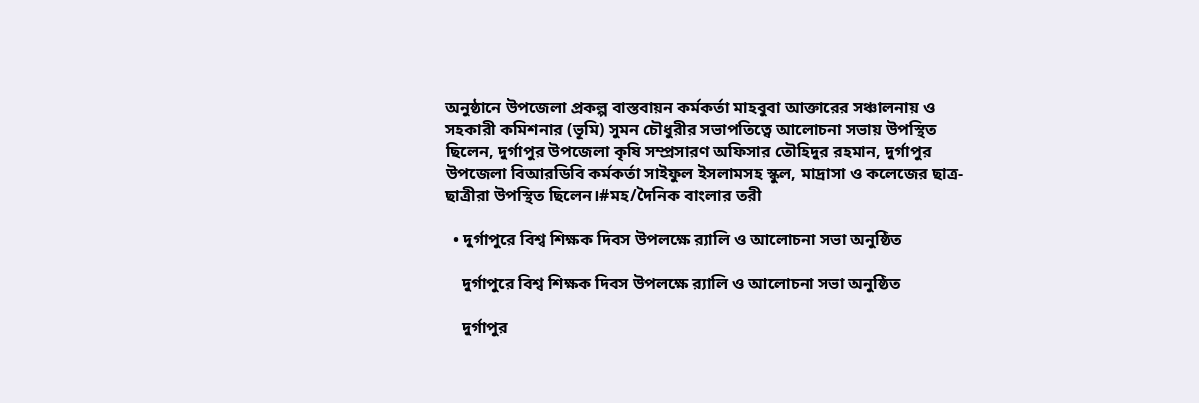অনুষ্ঠানে উপজেলা প্রকল্প বাস্তবায়ন কর্মকর্তা মাহবুবা আক্তারের সঞ্চালনায় ও সহকারী কমিশনার (ভূমি) সুমন চৌধুরীর সভাপতিত্বে আলোচনা সভায় উপস্থিত ছিলেন, দুর্গাপুর উপজেলা কৃষি সম্প্রসারণ অফিসার তৌহিদুর রহমান, দুর্গাপুর উপজেলা বিআরডিবি কর্মকর্তা সাইফুল ইসলামসহ স্কুল, মাদ্রাসা ও কলেজের ছাত্র-ছাত্রীরা উপস্থিত ছিলেন।#মহ/দৈনিক বাংলার তরী

  • দুর্গাপুরে বিশ্ব শিক্ষক দিবস উপলক্ষে র‌্যালি ও আলোচনা সভা অনুষ্ঠিত

    দুর্গাপুরে বিশ্ব শিক্ষক দিবস উপলক্ষে র‌্যালি ও আলোচনা সভা অনুষ্ঠিত

    দুর্গাপুর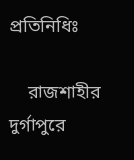প্রতিনিধিঃ

    রাজশাহীর দুর্গাপুরে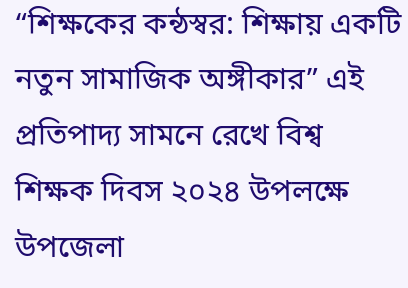“শিক্ষকের কন্ঠস্বর: শিক্ষায় একটি নতুন সামাজিক অঙ্গীকার” এই প্রতিপাদ্য সামনে রেখে বিশ্ব শিক্ষক দিবস ২০২৪ উপলক্ষে উপজেলা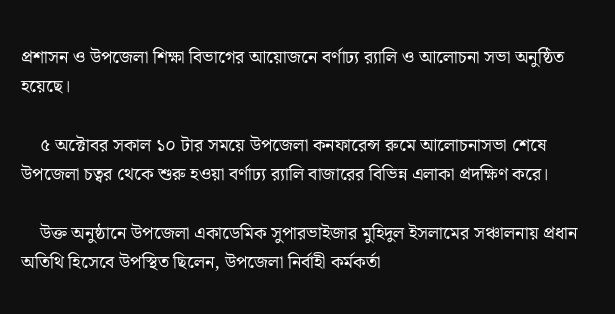প্রশাসন ও উপজেলা শিক্ষা বিভাগের আয়োজনে বর্ণাঢ্য র‌্যালি ও আলোচনা সভা অনুষ্ঠিত হয়েছে।

    ৫ অক্টোবর সকাল ১০ টার সময়ে উপজেলা কনফারেন্স রুমে আলোচনাসভা শেষে উপজেলা চত্বর থেকে শুরু হওয়া বর্ণাঢ্য র‌্যালি বাজারের বিভিন্ন এলাকা প্রদক্ষিণ করে।

    উক্ত অনুষ্ঠানে উপজেলা একাডেমিক সুপারভাইজার মুহিদুল ইসলামের সঞ্চালনায় প্রধান অতিথি হিসেবে উপস্থিত ছিলেন, উপজেলা নির্বাহী কর্মকর্তা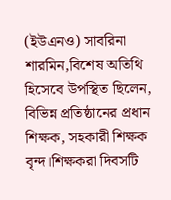(ইউএনও) সাবরিনা শারমিন,বিশেষ অতিথি হিসেবে উপস্থিত ছিলেন, বিভিন্ন প্রতিষ্ঠানের প্রধান শিক্ষক, সহকারী শিক্ষক বৃন্দ।শিক্ষকরা দিবসটি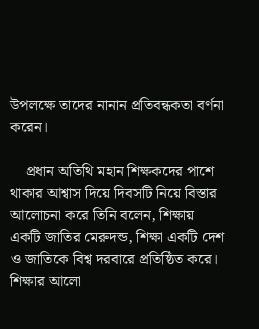উপলক্ষে তাদের নানান প্রতিবন্ধকতা বর্ণনা করেন।

    প্রধান অতিথি মহান শিক্ষকদের পাশে থাকার আশ্বাস দিয়ে দিবসটি নিয়ে বিস্তার আলোচনা করে তিনি বলেন, শিক্ষায় একটি জাতির মেরুদন্ড, শিক্ষা একটি দেশ ও জাতিকে বিশ্ব দরবারে প্রতিষ্ঠিত করে। শিক্ষার আলো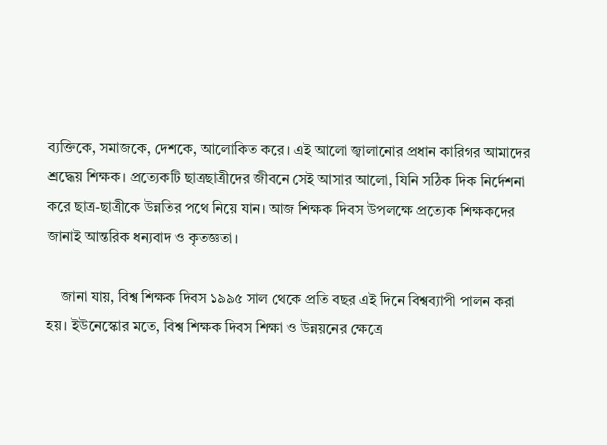ব্যক্তিকে, সমাজকে, দেশকে, আলোকিত করে। এই আলো জ্বালানোর প্রধান কারিগর আমাদের শ্রদ্ধেয় শিক্ষক। প্রত্যেকটি ছাত্রছাত্রীদের জীবনে সেই আসার আলো, যিনি সঠিক দিক নির্দেশনা করে ছাত্র-ছাত্রীকে উন্নতির পথে নিয়ে যান। আজ শিক্ষক দিবস উপলক্ষে প্রত্যেক শিক্ষকদের জানাই আন্তরিক ধন্যবাদ ও কৃতজ্ঞতা।

    জানা যায়, বিশ্ব শিক্ষক দিবস ১৯৯৫ সাল থেকে প্রতি বছর এই দিনে বিশ্বব্যাপী পালন করা হয়। ইউনেস্কোর মতে, বিশ্ব শিক্ষক দিবস শিক্ষা ও উন্নয়নের ক্ষেত্রে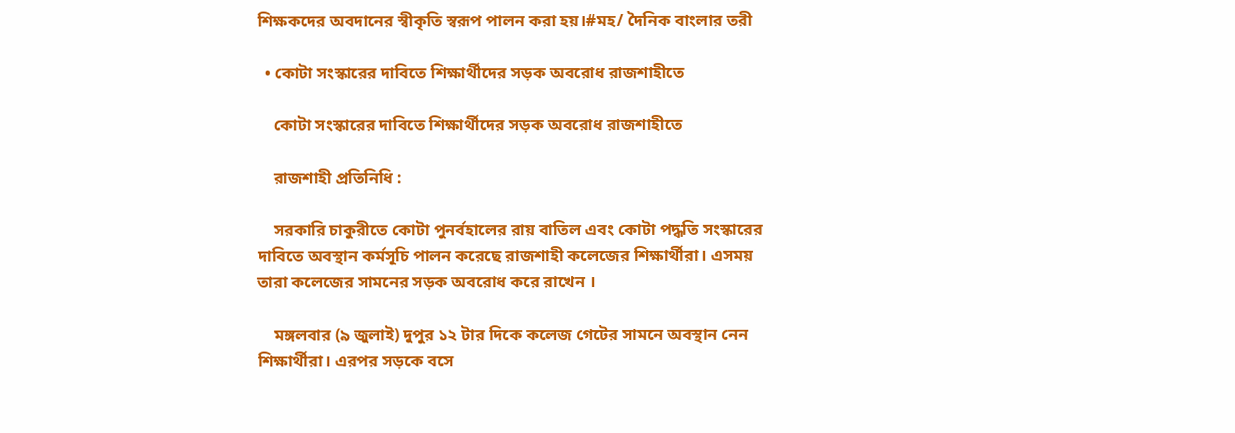শিক্ষকদের অবদানের স্বীকৃতি স্বরূপ পালন করা হয়।#মহ/ দৈনিক বাংলার তরী

  • কোটা সংস্কারের দাবিতে শিক্ষার্থীদের সড়ক অবরোধ রাজশাহীতে

    কোটা সংস্কারের দাবিতে শিক্ষার্থীদের সড়ক অবরোধ রাজশাহীতে

    রাজশাহী প্রতিনিধি :

    সরকারি চাকুরীতে কোটা পুনর্বহালের রায় বাতিল এবং কোটা পদ্ধতি সংস্কারের দাবিতে অবস্থান কর্মসূচি পালন করেছে রাজশাহী কলেজের শিক্ষার্থীরা। এসময় তারা কলেজের সামনের সড়ক অবরোধ করে রাখেন ।

    মঙ্গলবার (৯ জুলাই) দুপুর ১২ টার দিকে কলেজ গেটের সামনে অবস্থান নেন শিক্ষার্থীরা। এরপর সড়কে বসে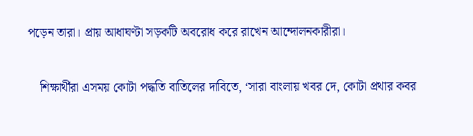পড়েন তারা। প্রায় আধাঘণ্টা সড়কটি অবরোধ করে রাখেন আন্দোলনকারীরা।

    শিক্ষার্থীরা এসময় কোটা পদ্ধতি বাতিলের দাবিতে, ‘সারা বাংলায় খবর দে, কোটা প্রথার কবর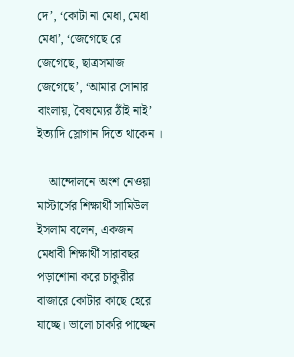দে’, ‘কোটা না মেধা, মেধা মেধা’, ‘জেগেছে রে জেগেছে, ছাত্রসমাজ জেগেছে’, ‘আমার সোনার বাংলায়, বৈষম্যের ঠাঁই নাই’ ইত্যাদি স্লোগান দিতে থাকেন ।

    আন্দোলনে অংশ নেওয়া মাস্টার্সের শিক্ষার্থী সামিউল ইসলাম বলেন, একজন মেধাবী শিক্ষার্থী সারাবছর পড়াশোনা করে চাকুরীর বাজারে কোটার কাছে হেরে যাচ্ছে। ভালো চাকরি পাচ্ছেন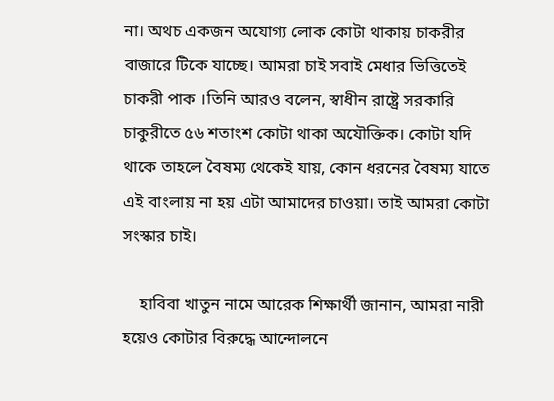না। অথচ একজন অযোগ্য লোক কোটা থাকায় চাকরীর বাজারে টিকে যাচ্ছে। আমরা চাই সবাই মেধার ভিত্তিতেই চাকরী পাক ।তিনি আরও বলেন, স্বাধীন রাষ্ট্রে সরকারি চাকুরীতে ৫৬ শতাংশ কোটা থাকা অযৌক্তিক। কোটা যদি থাকে তাহলে বৈষম্য থেকেই যায়, কোন ধরনের বৈষম্য যাতে এই বাংলায় না হয় এটা আমাদের চাওয়া। তাই আমরা কোটা সংস্কার চাই।

    হাবিবা খাতুন নামে আরেক শিক্ষার্থী জানান, আমরা নারী হয়েও কোটার বিরুদ্ধে আন্দোলনে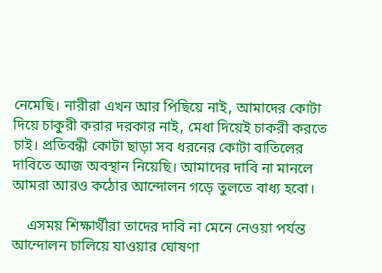নেমেছি। নারীরা এখন আর পিছিয়ে নাই, আমাদের কোটা দিয়ে চাকুরী করার দরকার নাই, মেধা দিয়েই চাকরী করতে চাই। প্রতিবন্ধী কোটা ছাড়া সব ধরনের কোটা বাতিলের দাবিতে আজ অবস্থান নিয়েছি। আমাদের দাবি না মানলে আমরা আরও কঠোর আন্দোলন গড়ে তুলতে বাধ্য হবো।

    এসময় শিক্ষার্থীরা তাদের দাবি না মেনে নেওয়া পর্যন্ত আন্দোলন চালিয়ে যাওয়ার ঘোষণা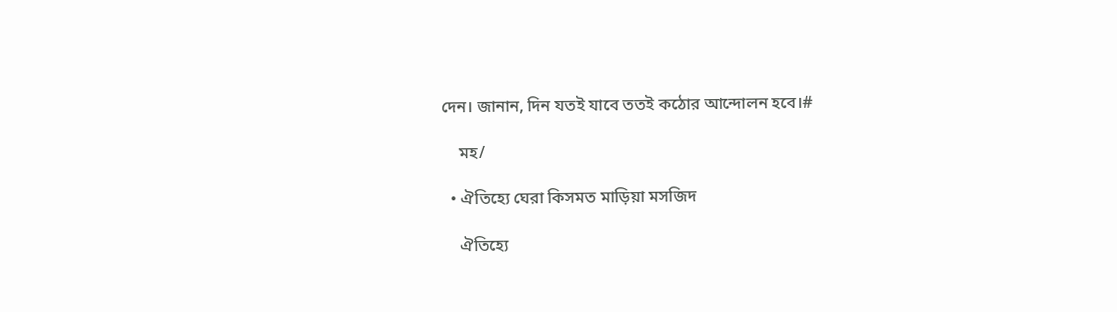দেন। জানান, দিন যতই যাবে ততই কঠোর আন্দোলন হবে।#

    মহ/

  • ঐতিহ্যে ঘেরা কিসমত মাড়িয়া মসজিদ

    ঐতিহ্যে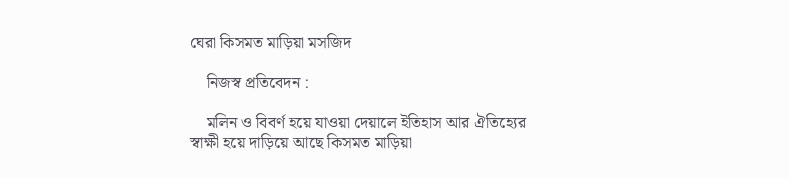ঘেরা কিসমত মাড়িয়া মসজিদ

    নিজস্ব প্রতিবেদন :

    মলিন ও বিবর্ণ হয়ে যাওয়া দেয়ালে ইতিহাস আর ঐতিহ্যের স্বাক্ষী হয়ে দাড়িয়ে আছে কিসমত মাড়িয়া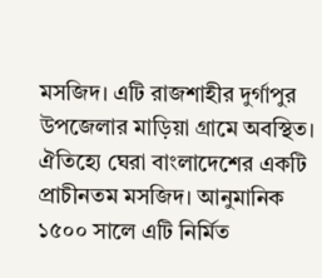মসজিদ। এটি রাজশাহীর দুর্গাপুর উপজেলার মাড়িয়া গ্রামে অবস্থিত। ঐতিহ্যে ঘেরা বাংলাদেশের একটি প্রাচীনতম মসজিদ। আনুমানিক ১৫০০ সালে এটি নির্মিত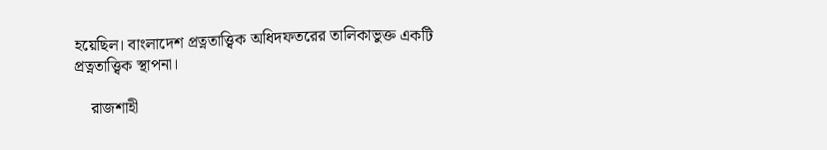হয়েছিল। বাংলাদেশ প্রত্নতাত্ত্বিক অধিদফতরের তালিকাভুক্ত একটি প্রত্নতাত্ত্বিক স্থাপনা।

    রাজশাহী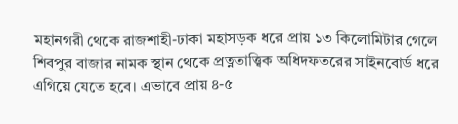মহানগরী থেকে রাজশাহী-ঢাকা মহাসড়ক ধরে প্রায় ১৩ কিলোমিটার গেলে শিবপুর বাজার নামক স্থান থেকে প্রত্নতাত্ত্বিক অধিদফতরের সাইনবোর্ড ধরে এগিয়ে যেতে হবে। এভাবে প্রায় ৪-৫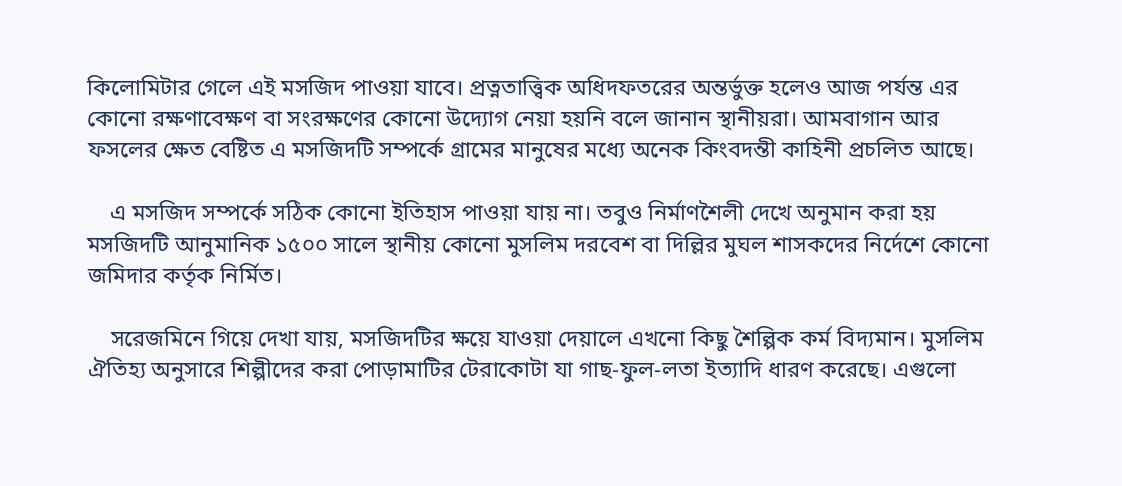কিলোমিটার গেলে এই মসজিদ পাওয়া যাবে। প্রত্নতাত্ত্বিক অধিদফতরের অন্তর্ভুক্ত হলেও আজ পর্যন্ত এর কোনো রক্ষণাবেক্ষণ বা সংরক্ষণের কোনো উদ্যোগ নেয়া হয়নি বলে জানান স্থানীয়রা। আমবাগান আর ফসলের ক্ষেত বেষ্টিত এ মসজিদটি সম্পর্কে গ্রামের মানুষের মধ্যে অনেক কিংবদন্তী কাহিনী প্রচলিত আছে।

    এ মসজিদ সম্পর্কে সঠিক কোনো ইতিহাস পাওয়া যায় না। তবুও নির্মাণশৈলী দেখে অনুমান করা হয় মসজিদটি আনুমানিক ১৫০০ সালে স্থানীয় কোনো মুসলিম দরবেশ বা দিল্লির মুঘল শাসকদের নির্দেশে কোনো জমিদার কর্তৃক নির্মিত।

    সরেজমিনে গিয়ে দেখা যায়, মসজিদটির ক্ষয়ে যাওয়া দেয়ালে এখনো কিছু শৈল্পিক কর্ম বিদ্যমান। মুসলিম ঐতিহ্য অনুসারে শিল্পীদের করা পোড়ামাটির টেরাকোটা যা গাছ-ফুল-লতা ইত্যাদি ধারণ করেছে। এগুলো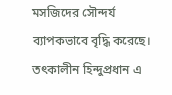মসজিদের সৌন্দর্য ব্যাপকভাবে বৃদ্ধি করেছে। তৎকালীন হিন্দুপ্রধান এ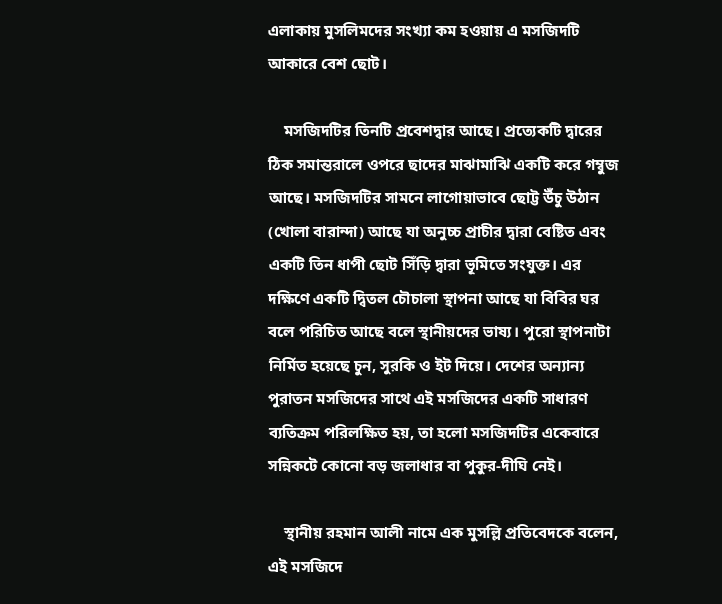এলাকায় মুসলিমদের সংখ্যা কম হওয়ায় এ মসজিদটি আকারে বেশ ছোট।

    মসজিদটির তিনটি প্রবেশদ্বার আছে। প্রত্যেকটি দ্বারের ঠিক সমান্তরালে ওপরে ছাদের মাঝামাঝি একটি করে গম্বুজ আছে। মসজিদটির সামনে লাগোয়াভাবে ছোট্ট উঁচু উঠান (খোলা বারান্দা) আছে যা অনুচ্চ প্রাচীর দ্বারা বেষ্টিত এবং একটি তিন ধাপী ছোট সিঁড়ি দ্বারা ভূমিতে সংযুক্ত। এর দক্ষিণে একটি দ্বিতল চৌচালা স্থাপনা আছে যা বিবির ঘর বলে পরিচিত আছে বলে স্থানীয়দের ভাষ্য। পুরো স্থাপনাটা নির্মিত হয়েছে চুন, সুরকি ও ইট দিয়ে। দেশের অন্যান্য পুরাতন মসজিদের সাথে এই মসজিদের একটি সাধারণ ব্যতিক্রম পরিলক্ষিত হয়, তা হলো মসজিদটির একেবারে সন্নিকটে কোনো বড় জলাধার বা পুকুর-দীঘি নেই।

    স্থানীয় রহমান আলী নামে এক মুসল্লি প্রতিবেদকে বলেন, এই মসজিদে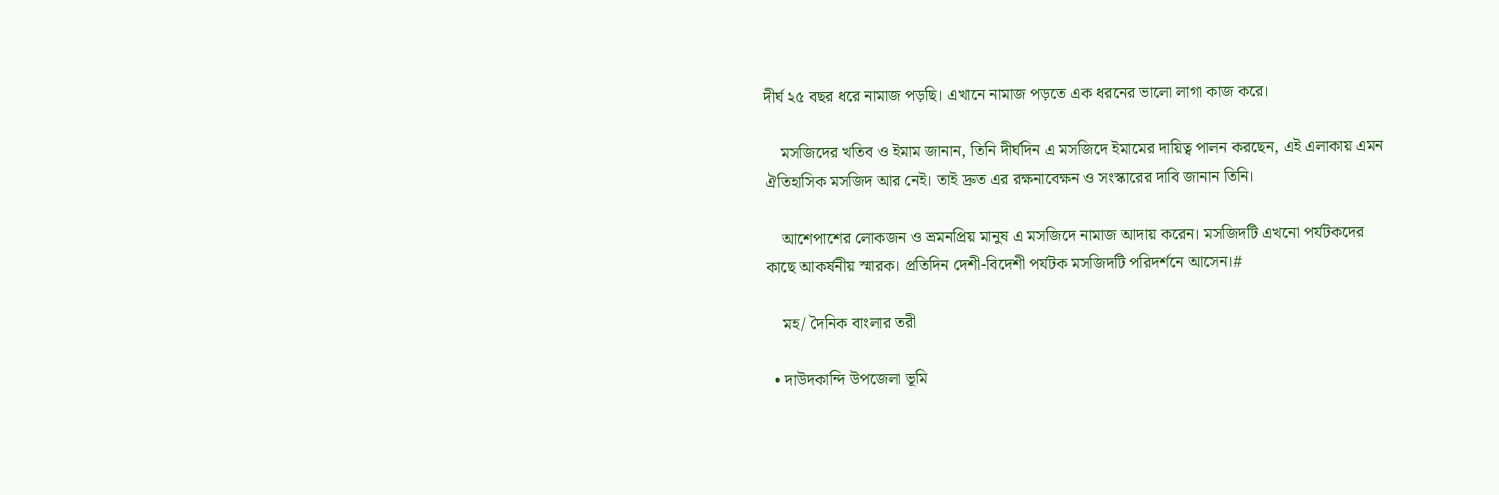দীর্ঘ ২৫ বছর ধরে নামাজ পড়ছি। এখানে নামাজ পড়তে এক ধরনের ভালো লাগা কাজ করে।

    মসজিদের খতিব ও ইমাম জানান, তিনি দীর্ঘদিন এ মসজিদে ইমামের দায়িত্ব পালন করছেন, এই এলাকায় এমন ঐতিহাসিক মসজিদ আর নেই। তাই দ্রুত এর রক্ষনাবেক্ষন ও সংস্কারের দাবি জানান তিনি।

    আশেপাশের লোকজন ও ভ্রমনপ্রিয় মানুষ এ মসজিদে নামাজ আদায় করেন। মসজিদটি এখনো পর্যটকদের কাছে আকর্ষনীয় স্মারক। প্রতিদিন দেশী-বিদেশী পর্যটক মসজিদটি পরিদর্শনে আসেন।#

    মহ/ দৈনিক বাংলার তরী

  • দাউদকান্দি উপজেলা ভূমি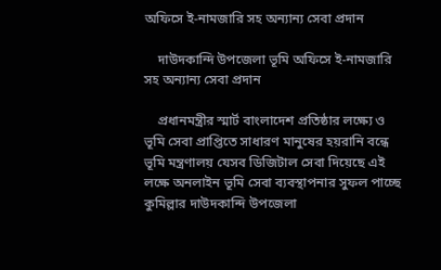অফিসে ই-নামজারি সহ অন্যান্য সেবা প্রদান

    দাউদকান্দি উপজেলা ভূমি অফিসে ই-নামজারি সহ অন্যান্য সেবা প্রদান

    প্রধানমন্ত্রীর স্মার্ট বাংলাদেশ প্রতিষ্ঠার লক্ষ্যে ও ভূমি সেবা প্রাপ্তিতে সাধারণ মানুষের হয়রানি বন্ধে ভূমি মন্ত্রণালয় যেসব ডিজিটাল সেবা দিয়েছে এই লক্ষে অনলাইন ভূমি সেবা ব্যবস্থাপনার সুফল পাচ্ছে কুমিল্লার দাউদকান্দি উপজেলা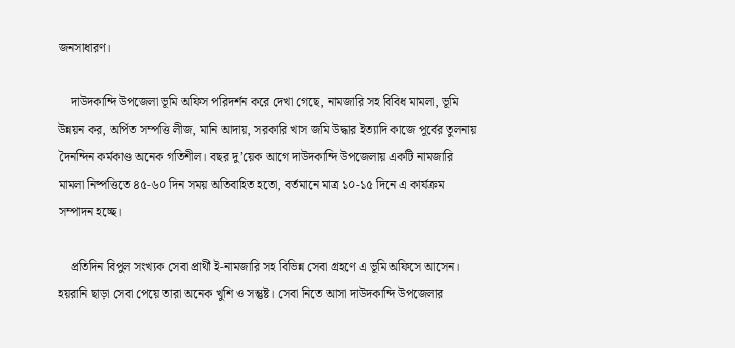জনসাধারণ।

    দাউদকান্দি উপজেলা ভূমি অফিস পরিদর্শন করে দেখা গেছে, নামজারি সহ বিবিধ মামলা, ভূমি উন্নয়ন কর, অর্পিত সম্পত্তি লীজ, মানি আদায়, সরকারি খাস জমি উদ্ধার ইত্যাদি কাজে পূর্বের তুলনায় দৈনন্দিন কর্মকাণ্ড অনেক গতিশীল। বছর দু’য়েক আগে দাউদকান্দি উপজেলায় একটি নামজারি মামলা নিষ্পত্তিতে ৪৫-৬০ দিন সময় অতিবাহিত হতো, বর্তমানে মাত্র ১০-১৫ দিনে এ কার্যক্রম সম্পাদন হচ্ছে।

    প্রতিদিন বিপুল সংখ্যক সেবা প্রার্থী ই-নামজারি সহ বিভিন্ন সেবা গ্রহণে এ ভূমি অফিসে আসেন। হয়রানি ছাড়া সেবা পেয়ে তারা অনেক খুশি ও সন্তুষ্ট। সেবা নিতে আসা দাউদকান্দি উপজেলার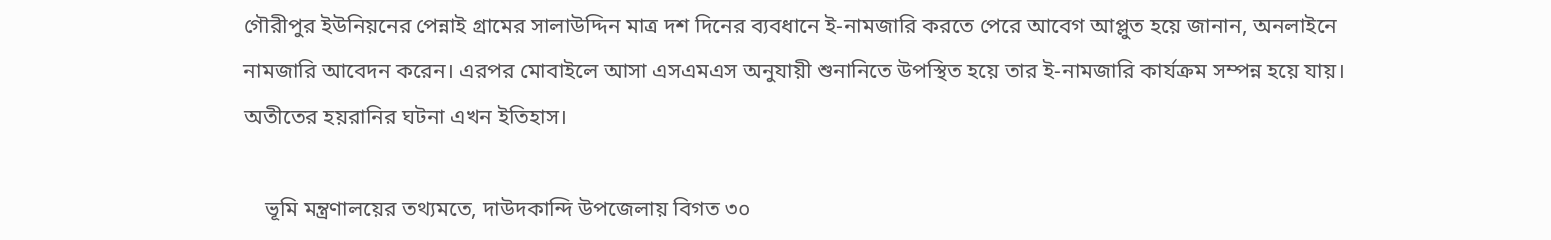গৌরীপুর ইউনিয়নের পেন্নাই গ্রামের সালাউদ্দিন মাত্র দশ দিনের ব্যবধানে ই-নামজারি করতে পেরে আবেগ আপ্লুত হয়ে জানান, অনলাইনে নামজারি আবেদন করেন। এরপর মোবাইলে আসা এসএমএস অনুযায়ী শুনানিতে উপস্থিত হয়ে তার ই-নামজারি কার্যক্রম সম্পন্ন হয়ে যায়। অতীতের হয়রানির ঘটনা এখন ইতিহাস।

    ভূমি মন্ত্রণালয়ের তথ্যমতে, দাউদকান্দি উপজেলায় বিগত ৩০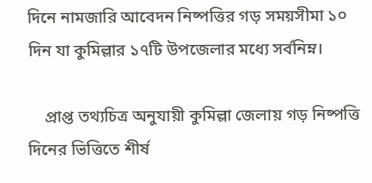দিনে নামজারি আবেদন নিষ্পত্তির গড় সময়সীমা ১০ দিন যা কুমিল্লার ১৭টি উপজেলার মধ্যে সর্বনিম্ন।

    প্রাপ্ত তথ্যচিত্র অনুযায়ী কুমিল্লা জেলায় গড় নিষ্পত্তি দিনের ভিত্তিতে শীর্ষ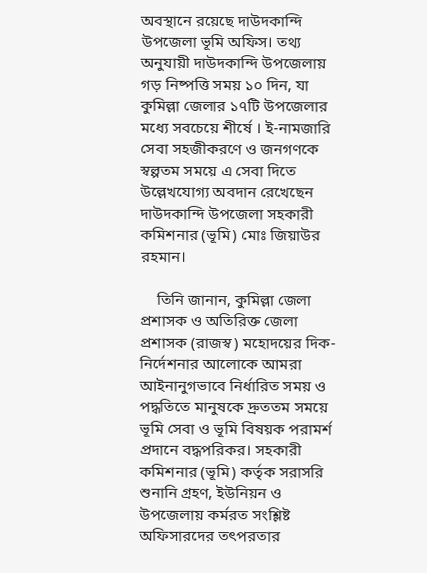অবস্থানে রয়েছে দাউদকান্দি উপজেলা ভূমি অফিস। তথ্য অনুযায়ী দাউদকান্দি উপজেলায় গড় নিষ্পত্তি সময় ১০ দিন, যা কুমিল্লা জেলার ১৭টি উপজেলার মধ্যে সবচেয়ে শীর্ষে । ই-নামজারি সেবা সহজীকরণে ও জনগণকে স্বল্পতম সময়ে এ সেবা দিতে উল্লেখযোগ্য অবদান রেখেছেন দাউদকান্দি উপজেলা সহকারী কমিশনার (ভূমি) মোঃ জিয়াউর রহমান।

    তিনি জানান, কুমিল্লা জেলা প্রশাসক ও অতিরিক্ত জেলা প্রশাসক (রাজস্ব) মহোদয়ের দিক-নির্দেশনার আলোকে আমরা আইনানুগভাবে নির্ধারিত সময় ও পদ্ধতিতে মানুষকে দ্রুততম সময়ে ভূমি সেবা ও ভূমি বিষয়ক পরামর্শ প্রদানে বদ্ধপরিকর। সহকারী কমিশনার (ভূমি) কর্তৃক সরাসরি শুনানি গ্রহণ, ইউনিয়ন ও উপজেলায় কর্মরত সংশ্লিষ্ট অফিসারদের তৎপরতার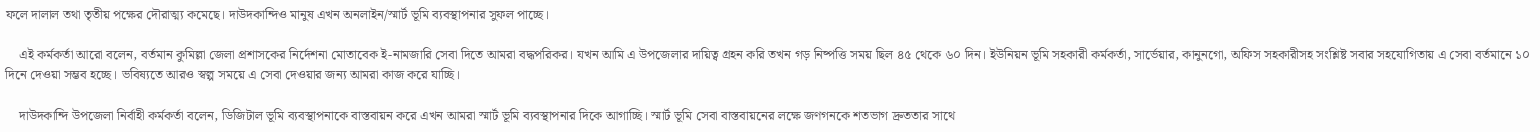ফলে দালাল তথা তৃতীয় পক্ষের দৌরাত্ম্য কমেছে। দাউদকান্দিও মানুষ এখন অনলাইন/স্মার্ট ভূমি ব্যবস্থাপনার সুফল পাচ্ছে।

    এই কর্মকর্তা আরো বলেন, বর্তমান কুমিল্লা জেলা প্রশাসকের নির্দেশনা মোতাবেক ই-নামজারি সেবা দিতে আমরা বদ্ধপরিকর। যখন আমি এ উপজেলার দায়িত্ব গ্রহন করি তখন গড় নিষ্পত্তি সময় ছিল ৪৫ থেকে ৬০ দিন। ইউনিয়ন ভূমি সহকারী কর্মকর্তা, সার্ভেয়ার, কানুনগো, অফিস সহকারীসহ সংশ্লিষ্ট সবার সহযোগিতায় এ সেবা বর্তমানে ১০ দিনে দেওয়া সম্ভব হচ্ছে। ভবিষ্যতে আরও স্বল্প সময়ে এ সেবা দেওয়ার জন্য আমরা কাজ করে যাচ্ছি।

    দাউদকান্দি উপজেলা নির্বাহী কর্মকর্তা বলেন, ডিজিটাল ভূমি ব্যবস্থাপনাকে বাস্তবায়ন করে এখন আমরা স্মার্ট ভূমি ব্যবস্থাপনার দিকে আগাচ্ছি। স্মার্ট ভূমি সেবা বাস্তবায়নের লক্ষে জণগনকে শতভাগ দ্রুততার সাথে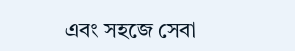এবং সহজে সেবা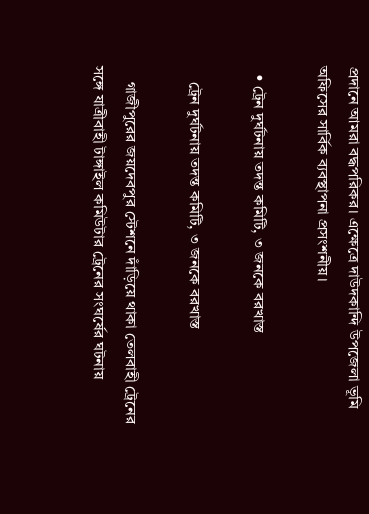প্রদানে আমরা বদ্ধপরিকর। এক্ষেত্রে দাউদকান্দি উপজেলা ভূমি অফিসের সার্বিক ব্যবস্থাপনা প্রসংশনীয়।

  • ট্রেন দুর্ঘটনায় তদন্ত কমিটি, ৩ জনকে বরখাস্ত

    ট্রেন দুর্ঘটনায় তদন্ত কমিটি, ৩ জনকে বরখাস্ত

    গাজীপুরের জয়দেবপুর স্টেশনে দাঁড়িয়ে থাকা তেলবাহী ট্রেনের সঙ্গে যাত্রীবাহী টাঙ্গাইল কমিউটার ট্রেনের সংঘর্ষের ঘটনায়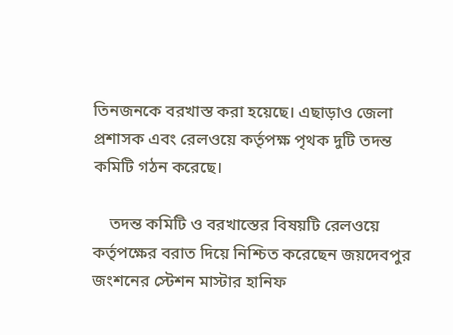তিনজনকে বরখাস্ত করা হয়েছে। এছাড়াও জেলা প্রশাসক এবং রেলওয়ে কর্তৃপক্ষ পৃথক দুটি তদন্ত কমিটি গঠন করেছে।

    তদন্ত কমিটি ও বরখাস্তের বিষয়টি রেলওয়ে কর্তৃপক্ষের বরাত দিয়ে নিশ্চিত করেছেন জয়দেবপুর জংশনের স্টেশন মাস্টার হানিফ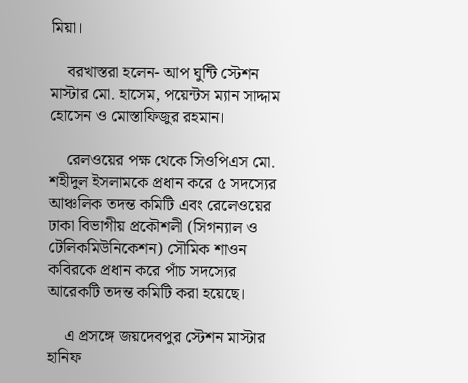মিয়া।

    বরখাস্তরা হলেন- আপ ঘুন্টি স্টেশন মাস্টার মো. হাসেম, পয়েন্টস ম্যান সাদ্দাম হোসেন ও মোস্তাফিজুর রহমান।

    রেলওয়ের পক্ষ থেকে সিওপিএস মো. শহীদুল ইসলামকে প্রধান করে ৫ সদস্যের আঞ্চলিক তদন্ত কমিটি এবং রেলেওয়ের ঢাকা বিভাগীয় প্রকৌশলী (সিগন্যাল ও টেলিকমিউনিকেশন) সৌমিক শাওন কবিরকে প্রধান করে পাঁচ সদস্যের আরেকটি তদন্ত কমিটি করা হয়েছে।

    এ প্রসঙ্গে জয়দেবপুর স্টেশন মাস্টার হানিফ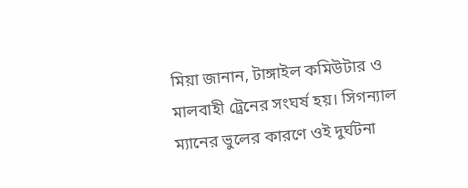মিয়া জানান, টাঙ্গাইল কমিউটার ও মালবাহী ট্রেনের সংঘর্ষ হয়। সিগন্যাল ম্যানের ভুলের কারণে ওই দুর্ঘটনা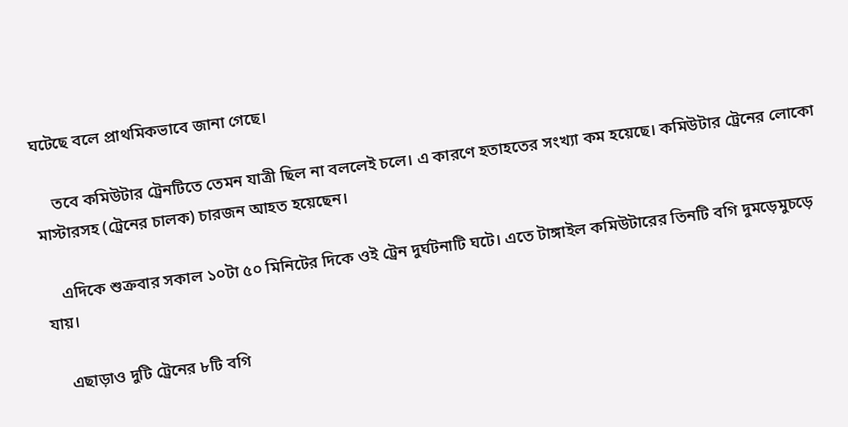ঘটেছে বলে প্রাথমিকভাবে জানা গেছে।

    তবে কমিউটার ট্রেনটিতে তেমন যাত্রী ছিল না বললেই চলে। এ কারণে হতাহতের সংখ্যা কম হয়েছে। কমিউটার ট্রেনের লোকো মাস্টারসহ (ট্রেনের চালক) চারজন আহত হয়েছেন।

    এদিকে শুক্রবার সকাল ১০টা ৫০ মিনিটের দিকে ওই ট্রেন দুর্ঘটনাটি ঘটে। এতে টাঙ্গাইল কমিউটারের তিনটি বগি দুমড়েমুচড়ে যায়।

    এছাড়াও দুটি ট্রেনের ৮টি বগি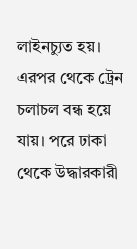লাইনচ্যুত হয়। এরপর থেকে ট্রেন চলাচল বন্ধ হয়ে যায়। পরে ঢাকা থেকে উদ্ধারকারী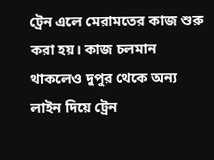ট্রেন এলে মেরামতের কাজ শুরু করা হয়। কাজ চলমান থাকলেও দুপুর থেকে অন্য লাইন দিয়ে ট্রেন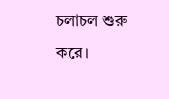চলাচল শুরু করে।